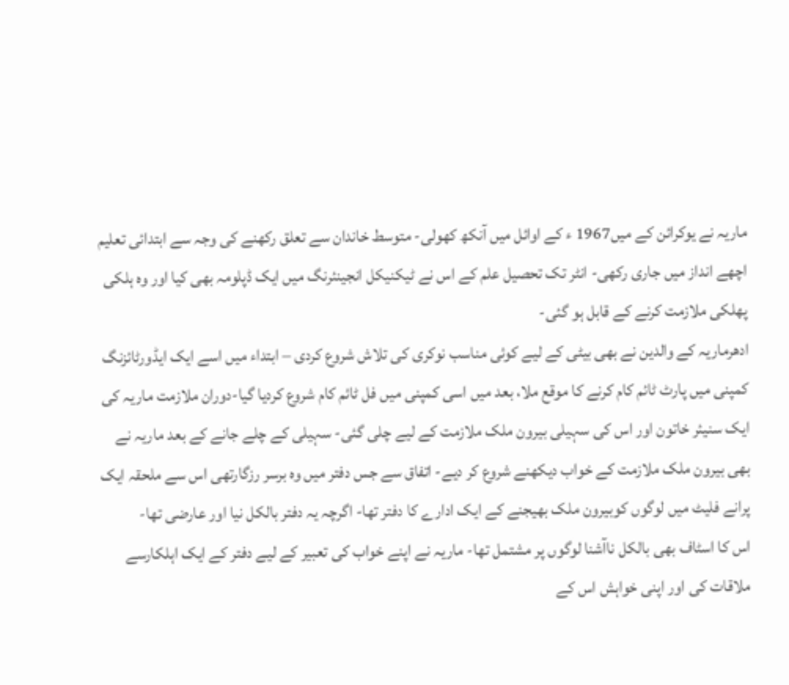ماریہ نے یوکرائن کے میں1967 ء کے اوائل میں آنکھ کھولی- متوسط خاندان سے تعلق رکھنے کی وجہ سے ابتدائی تعلیم اچھے انداز میں جاری رکھی- انٹر تک تحصیل علم کے اس نے ٹیکنیکل انجینئرنگ میں ایک ڈپلومہ بھی کیا اور وہ ہلکی پھلکی ملازمت کرنے کے قابل ہو گئی-
ادھرماریہ کے والدین نے بھی بیٹی کے لیے کوئی مناسب نوکری کی تلاش شروع کردی – ابتداء میں اسے ایک ایڈورٹائزنگ کمپنی میں پارٹ ٹائم کام کرنے کا موقع ملا، بعد میں اسی کمپنی میں فل ٹائم کام شروع کردیا گیا-دوران ملازمت ماریہ کی ایک سنیئر خاتون اور اس کی سہیلی بیرون ملک ملازمت کے لیے چلی گئی- سہیلی کے چلے جانے کے بعد ماریہ نے بھی بیرون ملک ملازمت کے خواب دیکھنے شروع کر دیے- اتفاق سے جس دفتر میں وہ برسر رزگارتھی اس سے ملحقہ ایک پرانے فلیٹ میں لوگوں کوبیرون ملک بھیجنے کے ایک ادارے کا دفتر تھا- اگرچہ یہ دفتر بالکل نیا اور عارضی تھا-
اس کا اسٹاف بھی بالکل ناآشنا لوگوں پر مشتمل تھا- ماریہ نے اپنے خواب کی تعبیر کے لیے دفتر کے ایک اہلکارسے ملاقات کی اور اپنی خواہش اس کے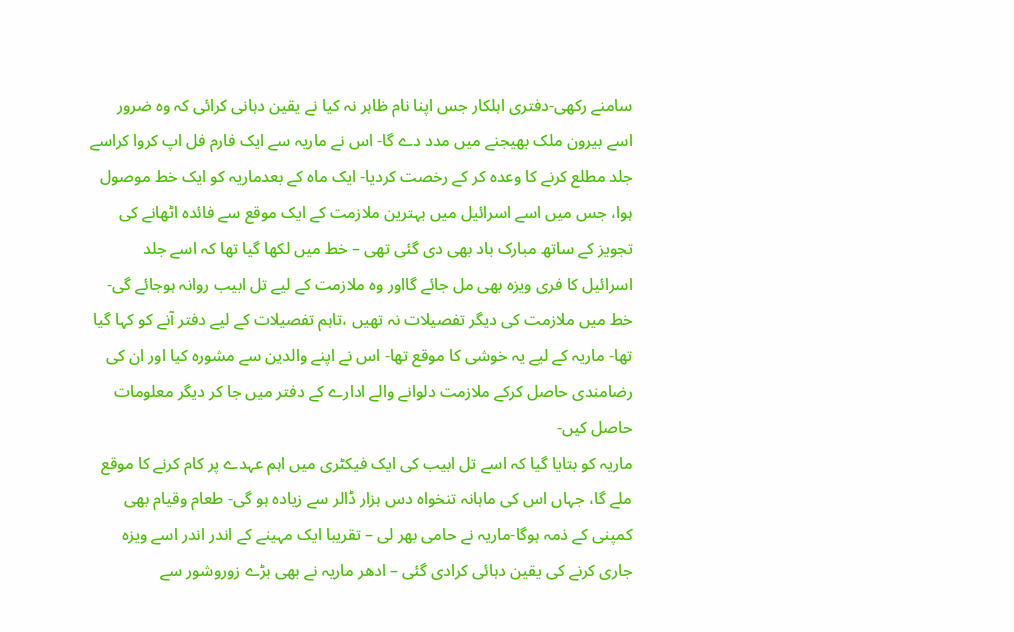سامنے رکھی-دفتری اہلکار جس اپنا نام ظاہر نہ کیا نے یقین دہانی کرائی کہ وہ ضرور اسے بیرون ملک بھیجنے میں مدد دے گا- اس نے ماریہ سے ایک فارم فل اپ کروا کراسے جلد مطلع کرنے کا وعدہ کر کے رخصت کردیا- ایک ماہ کے بعدماریہ کو ایک خط موصول ہوا، جس میں اسے اسرائیل میں بہترین ملازمت کے ایک موقع سے فائدہ اٹھانے کی تجویز کے ساتھ مبارک باد بھی دی گئی تھی – خط میں لکھا گیا تھا کہ اسے جلد اسرائیل کا فری ویزہ بھی مل جائے گااور وہ ملازمت کے لیے تل ابیب روانہ ہوجائے گی- خط میں ملازمت کی دیگر تفصیلات نہ تھیں ،تاہم تفصیلات کے لیے دفتر آنے کو کہا گیا تھا- ماریہ کے لیے یہ خوشی کا موقع تھا- اس نے اپنے والدین سے مشورہ کیا اور ان کی رضامندی حاصل کرکے ملازمت دلوانے والے ادارے کے دفتر میں جا کر دیگر معلومات حاصل کیں-
ماریہ کو بتایا گیا کہ اسے تل ابیب کی ایک فیکٹری میں اہم عہدے پر کام کرنے کا موقع ملے گا، جہاں اس کی ماہانہ تنخواہ دس ہزار ڈالر سے زیادہ ہو گی- طعام وقیام بھی کمپنی کے ذمہ ہوگا-ماریہ نے حامی بھر لی – تقریبا ایک مہینے کے اندر اندر اسے ویزہ جاری کرنے کی یقین دہائی کرادی گئی – ادھر ماریہ نے بھی بڑے زوروشور سے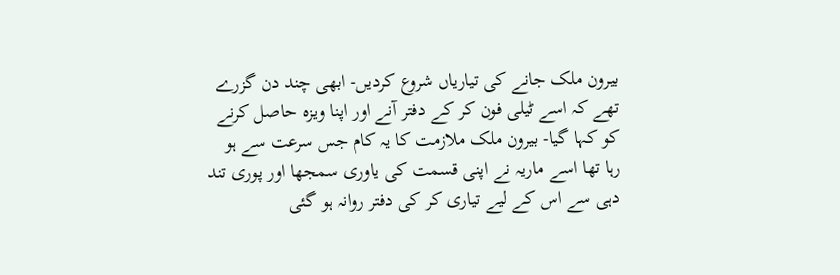بیرون ملک جانے کی تیاریاں شروع کردیں- ابھی چند دن گزرے تھے کہ اسے ٹیلی فون کر کے دفتر آنے اور اپنا ویزہ حاصل کرنے کو کہا گیا- بیرون ملک ملازمت کا یہ کام جس سرعت سے ہو رہا تھا اسے ماریہ نے اپنی قسمت کی یاوری سمجھا اور پوری تند دہی سے اس کے لیے تیاری کر کی دفتر روانہ ہو گئی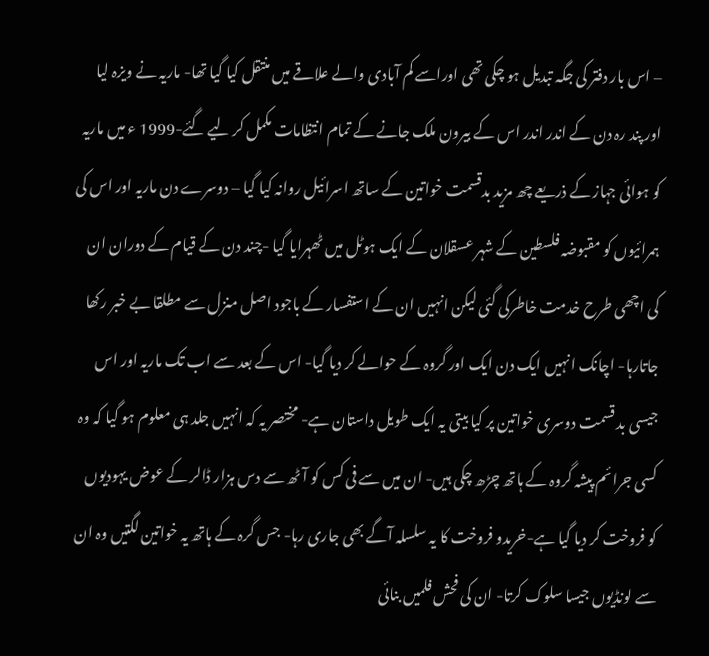– اس بار دفتر کی جگہ تبدیل ہو چکی تھی اوراسے کم آبادی والے علاقے میں منتقل کیا گیا تھا- ماریہ نے ویزہ لیا اور پند رہ دن کے اندر اندر اس کے بیرون ملک جانے کے تمام انتظامات مکمل کر لیے گئے-1999 ء میں ماریہ کو ہوائی جہاز کے ذریعے چھ مزید بدقسمت خواتین کے ساتھ اسرائیل روانہ کیا گیا – دوسرے دن ماریہ اور اس کی ہمرائیوں کو مقبوضہ فلسطین کے شہر عسقلان کے ایک ہوٹل میں ٹھہرایا گیا -چند دن کے قیام کے دوران ان کی اچھی طرح خدمت خاطرکی گئی لیکن انہیں ان کے استفسار کے باجود اصل منزل سے مطلقا بے خبر رکھا جاتارہا- اچانک انہیں ایک دن ایک اور گروہ کے حوالے کر دیا گیا- اس کے بعد سے اب تک ماریہ اور اس جیسی بد قسمت دوسری خواتین پر کیا بیتی یہ ایک طویل داستان ہے- مختصر یہ کہ انہیں جلد ہی معلوم ہو گیا کہ وہ کسی جرائم پیشہ گروہ کے ہاتھ چڑھ چکی ہیں- ان میں سے فی کس کو آٹھ سے دس ہزار ڈالر کے عوض یہودیوں کو فروخت کر دیا گیا ہے-خریدو فروخت کا یہ سلسلہ آگے بھی جاری رہا- جس گرہ کے ہاتھ یہ خواتین لگتیں وہ ان سے لونڈیوں جیسا سلوک کرتا- ان کی فحش فلمیں بنائی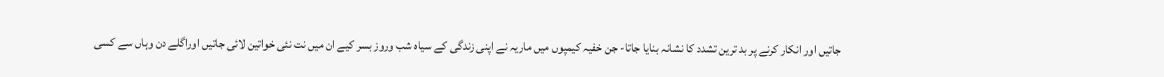جاتیں اور انکار کرنے پر بد ترین تشدد کا نشانہ بنایا جاتا- جن خفیہ کیمپوں میں ماریہ نے اپنی زندگی کے سیاہ شب وروز بسر کیے ان میں نت نئی خواتین لائی جاتیں اوراگلے دن وہاں سے کسی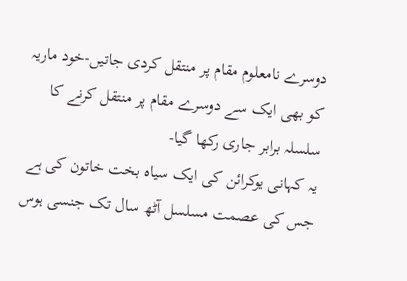دوسرے نامعلوم مقام پر منتقل کردی جاتیں-خود ماریہ کو بھی ایک سے دوسرے مقام پر منتقل کرنے کا سلسلہ برابر جاری رکھا گیا-
یہ کہانی یوکرائن کی ایک سیاہ بخت خاتون کی ہے جس کی عصمت مسلسل آٹھ سال تک جنسی ہوس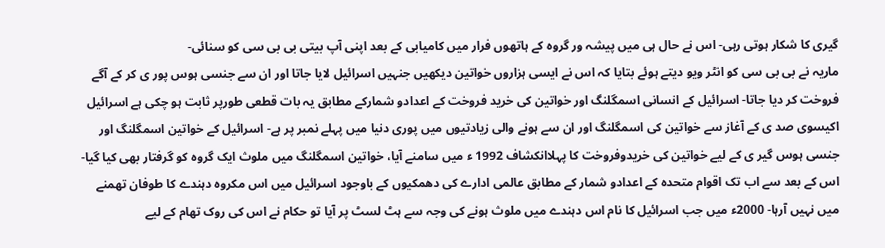گیری کا شکار ہوتی رہی- اس نے حال ہی میں پیشہ ور گروہ کے ہاتھوں فرار میں کامیابی کے بعد اپنی آپ بیتی بی بی سی کو سنائی-
ماریہ نے بی بی سی کو انٹر ویو دیتے ہوئے بتایا کہ اس نے ایسی ہزاروں خواتین دیکھیں جنہیں اسرائیل لایا جاتا اور ان سے جنسی ہوس پور ی کر کے آگے فروخت کر دیا جاتا- اسرائیل کے انسانی اسمگلنگ اور خواتین کی خرید فروخت کے اعدادو شمارکے مطابق یہ بات قطعی طورپر ثابت ہو چکی ہے اسرائیل اکیسوی صد ی کے آغاز سے خواتین کی اسمگلنگ اور ان سے ہونے والی زیادتیوں میں پوری دنیا میں پہلے نمبر پر ہے- اسرائیل کے خواتین اسمگلنگ اور جنسی ہوس گیر ی کے لیے خواتین کی خریدوفروخت کا پہلاانکشاف 1992 ء میں سامنے آیا، خواتین اسمگلنگ میں ملوث ایک گروہ کو گرفتار بھی کیا گیا- اس کے بعد سے اب تک اقوام متحدہ کے اعدادو شمار کے مطابق عالمی ادارے کی دھمکیوں کے باوجود اسرائیل میں اس مکروہ دہندے کا طوفان تھمنے میں نہیں آرہا- 2000ء میں جب اسرائیل کا نام اس دہندے میں ملوث ہونے کی وجہ سے ہٹ لسٹ پر آیا تو حکام نے اس کی روک تھام کے لیے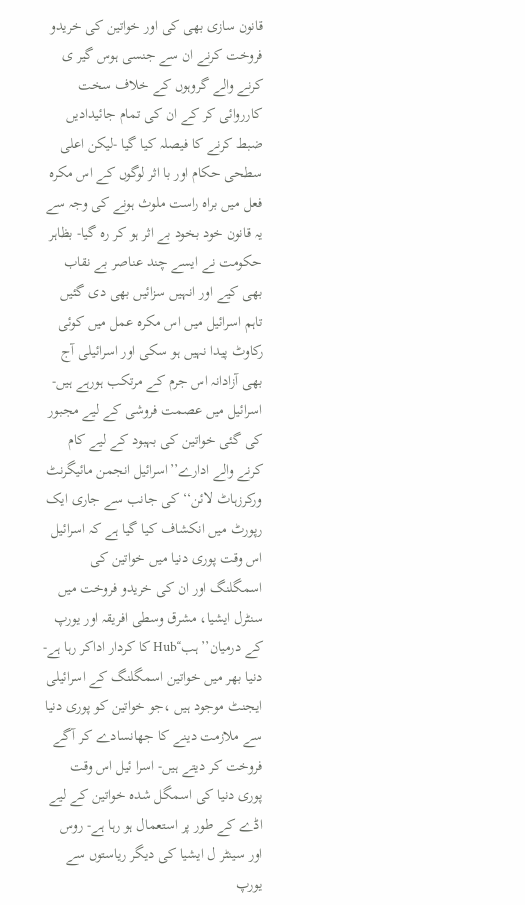قانون سازی بھی کی اور خواتین کی خریدو فروخت کرنے ان سے جنسی ہوس گیر ی کرنے والے گروہوں کے خلاف سخت کارروائی کر کے ان کی تمام جائیدادیں ضبط کرنے کا فیصلہ کیا گیا -لیکن اعلی سطحی حکام اور با اثر لوگوں کے اس مکرہ فعل میں براہ راست ملوث ہونے کی وجہ سے یہ قانون خود بخود بے اثر ہو کر رہ گیا- بظاہر حکومت نے ایسے چند عناصر بے نقاب بھی کیے اور انہیں سزائیں بھی دی گئیں تاہم اسرائیل میں اس مکرہ عمل میں کوئی رکاوٹ پیدا نہیں ہو سکی اور اسرائیلی آج بھی آزادانہ اس جرم کے مرتکب ہورہے ہیں-
اسرائیل میں عصمت فروشی کے لیے مجبور کی گئی خواتین کی بہبود کے لیے کام کرنے والے ادارے’’اسرائیل انجمن مائیگرنٹ ورکرزہاٹ لائن‘‘ کی جانب سے جاری ایک رپورٹ میں انکشاف کیا گیا ہے کہ اسرائیل اس وقت پوری دنیا میں خواتین کی اسمگلنگ اور ان کی خریدو فروخت میں سنٹرل ایشیا، مشرق وسطی افریقہ اور یورپ کے درمیان’’ہب‘‘Hub کا کردار اداکر رہا ہے- دنیا بھر میں خواتین اسمگلنگ کے اسرائیلی ایجنٹ موجود ہیں ،جو خواتین کو پوری دنیا سے ملازمت دینے کا جھانسادے کر آگے فروخت کر دیتے ہیں- اسرا ئیل اس وقت پوری دنیا کی اسمگل شدہ خواتین کے لیے اڈے کے طور پر استعمال ہو رہا ہے- روس اور سینٹر ل ایشیا کی دیگر ریاستوں سے یورپ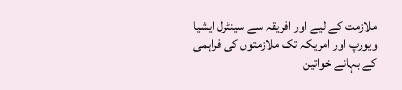ملازمت کے لیے اور افریقہ سے سینٹرل ایشیا ویورپ اور امریکہ تک ملازمتوں کی فراہمی کے بہانے خواتین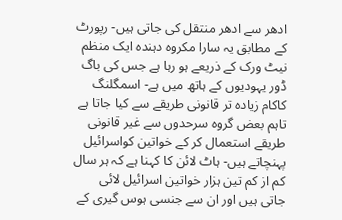ادھر سے ادھر منتقل کی جاتی ہیں- رپورٹ کے مطابق یہ سارا مکروہ دہندہ ایک منظم نیٹ ورک کے ذریعے ہو رہا ہے جس کی باگ ڈور یہودیوں کے ہاتھ میں ہے- اسمگلنگ کاکام زیادہ تر قانونی طریقے سے کیا جاتا ہے تاہم بعض گروہ سرحدوں سے غیر قانونی طریقے استعمال کر کے خواتین کواسرائیل پہنچاتے ہیں- ہاٹ لائن کا کہنا ہے کہ ہر سال کم از کم تین ہزار خواتین اسرائیل لائی جاتی ہیں اور ان سے جنسی ہوس گیری کے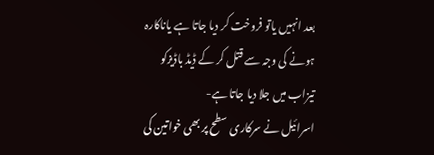بعد انہیں یاتو فروخت کر دیا جاتا ہے یاناکارہ ہونے کی وجہ سے قتل کر کے ڈیڈ باڈیزکو تیزاب میں جلا دیا جاتا ہے-
اسرائیل نے سرکاری سطح پر بھی خواتین کی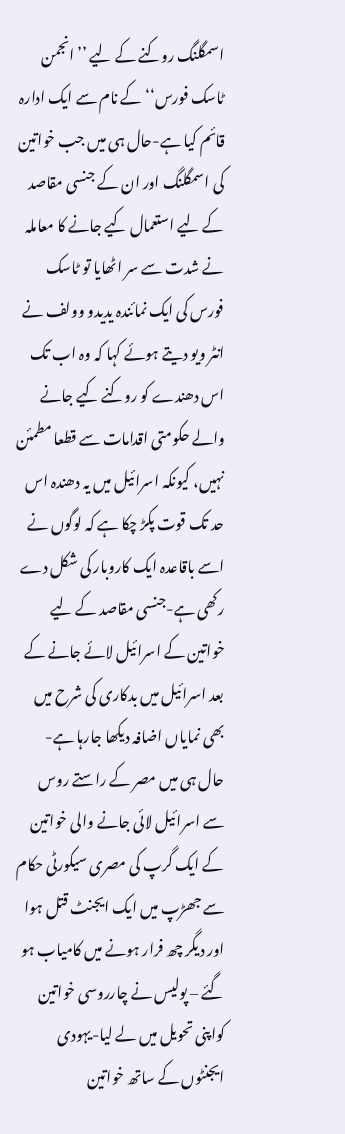اسمگلنگ روکنے کے لیے ’’انجمن ٹاسک فورس‘‘ کے نام سے ایک ادارہ قائم کیا ہے-حال ہی میں جب خواتین کی اسمگلنگ اور ان کے جنسی مقاصد کے لیے استعمال کیے جانے کا معاملہ نے شدت سے سر اٹھایا تو ٹاسک فورس کی ایک نمائندہ یدیدو وولف نے انٹر ویو دیتے ہوئے کہا کہ وہ اب تک اس دھندے کو روکنے کیے جانے والے حکومتی اقدامات سے قطعا مطمئن نہیں، کیونکہ اسرائیل میں یہ دھندہ اس حد تک قوت پکڑ چکا ہے کہ لوگوں نے اسے باقاعدہ ایک کاروبار کی شکل دے رکھی ہے-جنسی مقاصد کے لیے خواتین کے اسرائیل لائے جانے کے بعد اسرائیل میں بدکاری کی شرح میں بھی نمایاں اضافہ دیکھا جارہا ہے-
حال ہی میں مصر کے راستے روس سے اسرائیل لائی جانے والی خواتین کے ایک گرپ کی مصری سیکورٹی حکام سے جھڑپ میں ایک ایجنٹ قتل ہوا اور دیگر چھ فرار ہونے میں کامیاب ہو گئے – پولیس نے چارروسی خواتین کواپنی تحویل میں لے لیا-یہودی ایجنٹوں کے ساتھ خواتین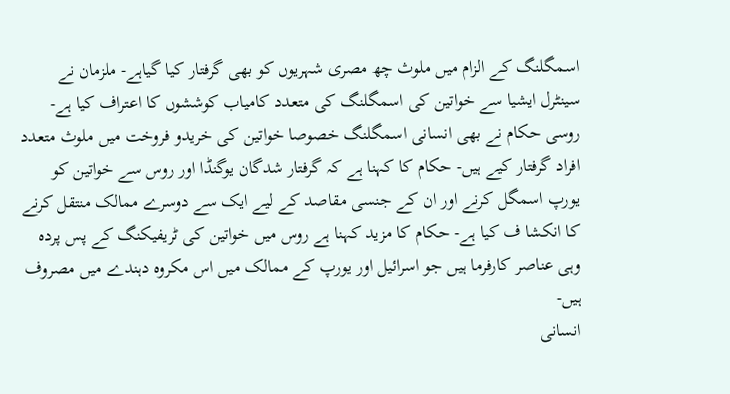اسمگلنگ کے الزام میں ملوث چھ مصری شہریوں کو بھی گرفتار کیا گیاہے- ملزمان نے سینٹرل ایشیا سے خواتین کی اسمگلنگ کی متعدد کامیاب کوششوں کا اعتراف کیا ہے-
روسی حکام نے بھی انسانی اسمگلنگ خصوصا خواتین کی خریدو فروخت میں ملوث متعدد افراد گرفتار کیے ہیں- حکام کا کہنا ہے کہ گرفتار شدگان یوگنڈا اور روس سے خواتین کو یورپ اسمگل کرنے اور ان کے جنسی مقاصد کے لیے ایک سے دوسرے ممالک منتقل کرنے کا انکشا ف کیا ہے- حکام کا مزید کہنا ہے روس میں خواتین کی ٹریفیکنگ کے پس پردہ وہی عناصر کارفرما ہیں جو اسرائیل اور یورپ کے ممالک میں اس مکروہ دہندے میں مصروف ہیں-
انسانی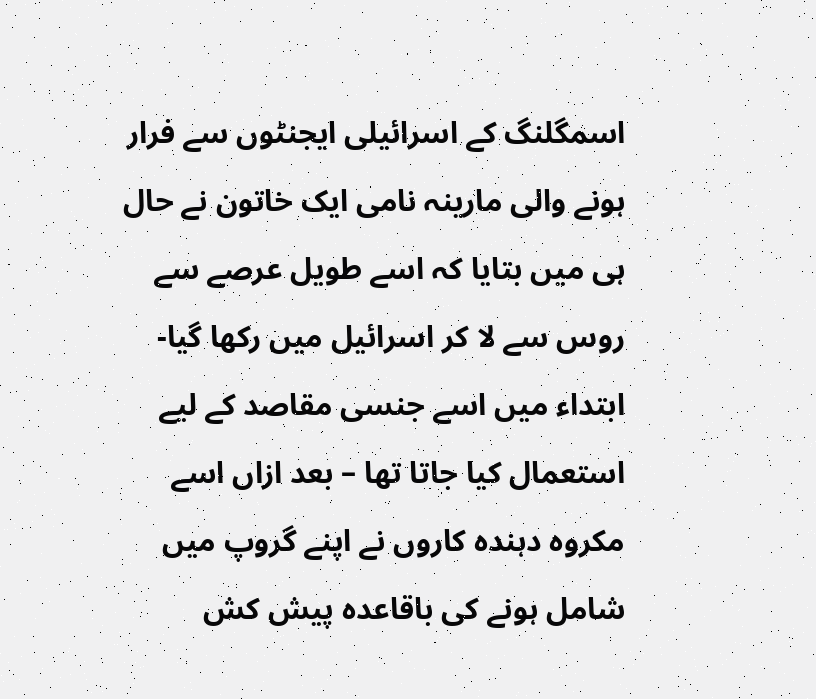اسمگلنگ کے اسرائیلی ایجنٹوں سے فرار ہونے والی مارینہ نامی ایک خاتون نے حال ہی میں بتایا کہ اسے طویل عرصے سے روس سے لا کر اسرائیل میں رکھا گیا- ابتداء میں اسے جنسی مقاصد کے لیے استعمال کیا جاتا تھا – بعد ازاں اسے مکروہ دہندہ کاروں نے اپنے گروپ میں شامل ہونے کی باقاعدہ پیش کش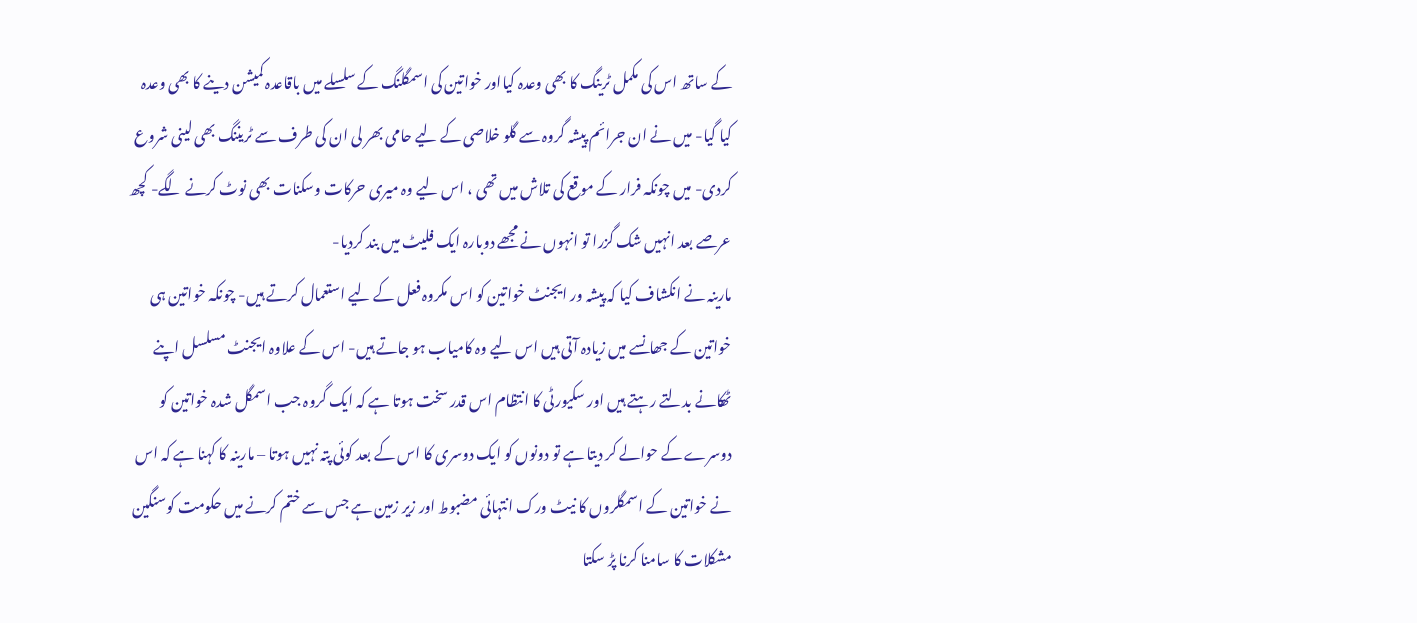کے ساتھ اس کی مکمل ٹرینگ کا بھی وعدہ کیااور خواتین کی اسمگلنگ کے سلسلے میں باقاعدہ کمیشن دینے کا بھی وعدہ کیا گیا- میں نے ان جرائم پیشہ گروہ سے گلو خلاصی کے لیے حامی بھر لی ان کی طرف سے ٹریننگ بھی لینی شروع کردی- میں چونکہ فرار کے موقع کی تلاش میں تھی ، اس لیے وہ میری حرکات وسکنات بھی نوٹ کرنے لگے- کچھ عرصے بعد انہیں شک گزرا تو انہوں نے مجھے دوبارہ ایک فلیٹ میں بند کردیا-
مارینہ نے انکشاف کیا کہ پیشہ ور ایجنٹ خواتین کو اس مکروہ فعل کے لیے استعمال کرتے ہیں- چونکہ خواتین ہی خواتین کے جھانسے میں زیادہ آتی ہیں اس لیے وہ کامیاب ہو جاتے ہیں- اس کے علاوہ ایجنٹ مسلسل اپنے ٹھکانے بدلتے رہتے ہیں اور سکیورٹی کا انتظام اس قدر سخت ہوتا ہے کہ ایک گروہ جب اسمگل شدہ خواتین کو دوسرے کے حوالے کر دیتا ہے تو دونوں کو ایک دوسری کا اس کے بعد کوئی پتہ نہیں ہوتا – مارینہ کا کہنا ہے کہ اس نے خواتین کے اسمگلروں کا نیٹ ورک انتہائی مضبوط اور زیر زمین ہے جس سے ختم کرنے میں حکومت کوسنگین مشکلات کا سامنا کرنا پڑ سکتا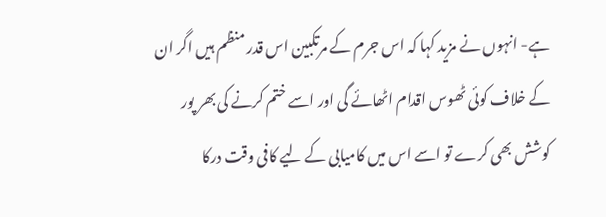ہے- انہوں نے مزید کہا کہ اس جرم کے مرتکبین اس قدر منظم ہیں اگر ان کے خلاف کوئی ٹھوس اقدام اٹھائے گی اور اسے ختم کرنے کی بھر پور کوشش بھی کرے تو اسے اس میں کامیابی کے لیے کافی وقت درکا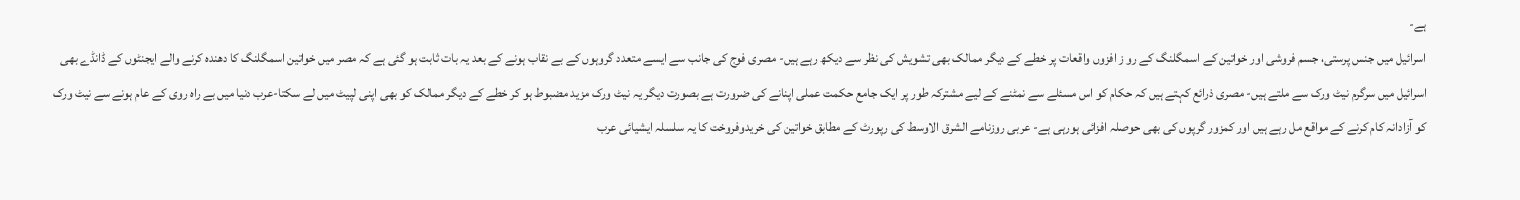ہے-
اسرائیل میں جنس پرستی، جسم فروشی اور خواتین کے اسمگلنگ کے رو ز افزوں واقعات پر خطے کے دیگر ممالک بھی تشویش کی نظر سے دیکھ رہے ہیں- مصری فوج کی جانب سے ایسے متعدد گروہوں کے بے نقاب ہونے کے بعد یہ بات ثابت ہو گئی ہے کہ مصر میں خواتین اسمگلنگ کا دھندہ کرنے والے ایجنٹوں کے ڈانڈے بھی اسرائیل میں سرگرم نیٹ ورک سے ملتے ہیں- مصری ذرائع کہتے ہیں کہ حکام کو اس مسئلے سے نمٹنے کے لیے مشترکہ طور پر ایک جامع حکمت عملی اپنانے کی ضرورت ہے بصورت دیگر یہ نیٹ ورک مزید مضبوط ہو کر خطے کے دیگر ممالک کو بھی اپنی لپیٹ میں لے سکتا-عرب دنیا میں بے راہ روی کے عام ہونے سے نیٹ ورک کو آزادانہ کام کرنے کے مواقع مل رہے ہیں اور کمزور گرپوں کی بھی حوصلہ افزائی ہورہی ہے- عربی روزنامے الشرق الاوسط کی رپورٹ کے مطابق خواتین کی خریدوفروخت کا یہ سلسلہ ایشیائی عرب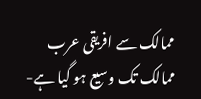ممالک سے افریقی عرب ممالک تک وسیع ہو گیا ہے-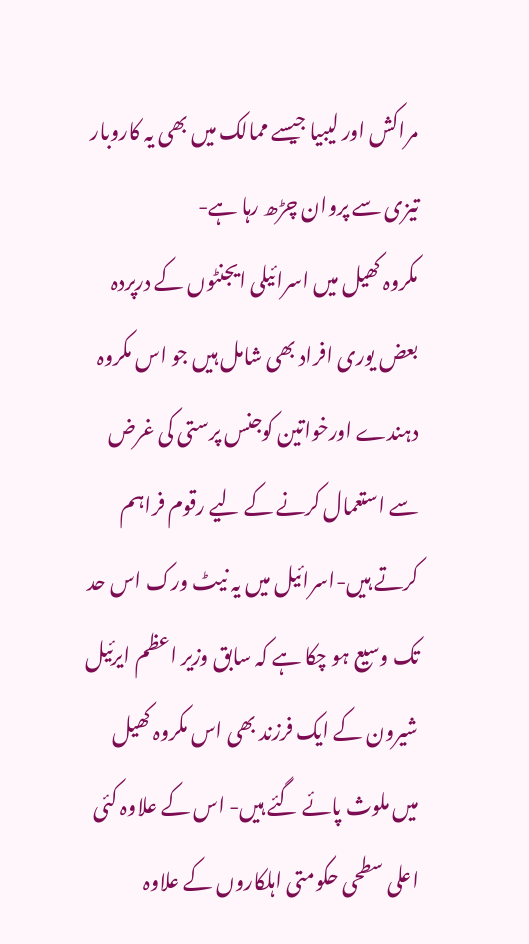مراکش اور لیبیا جیسے ممالک میں بھی یہ کاروبار تیزی سے پروان چڑھ رہا ہے-
مکروہ کھیل میں اسرائیلی ایجنٹوں کے درپردہ بعض یوری افراد بھی شامل ہیں جو اس مکروہ دہندے اورخواتین کوجنس پرستی کی غرض سے استعمال کرنے کے لیے رقوم فراہم کرتے ہیں-اسرائیل میں یہ نیٹ ورک اس حد تک وسیع ہو چکا ہے کہ سابق وزیر اعظم ایرئیل شیرون کے ایک فرزند بھی اس مکروہ کھیل میں ملوث پائے گئے ہیں- اس کے علاوہ کئی اعلی سطحی حکومتی اہلکاروں کے علاوہ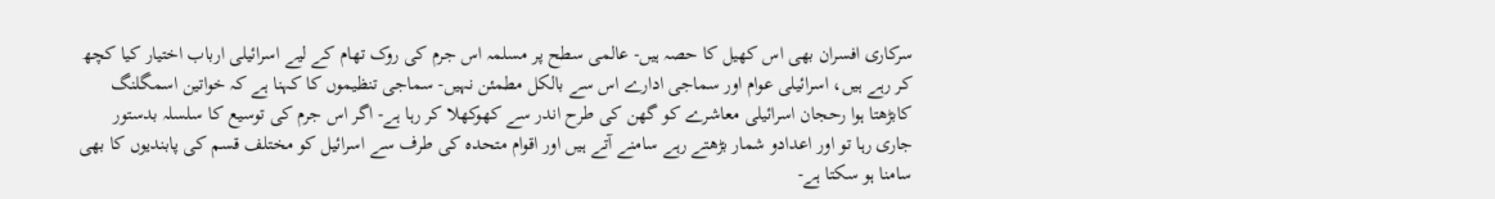سرکاری افسران بھی اس کھیل کا حصہ ہیں- عالمی سطح پر مسلمہ اس جرم کی روک تھام کے لیے اسرائیلی ارباب اختیار کیا کچھ کر رہے ہیں، اسرائیلی عوام اور سماجی ادارے اس سے بالکل مطمئن نہیں- سماجی تنظیموں کا کہنا ہے کہ خواتین اسمگلنگ کابڑھتا ہوا رحجان اسرائیلی معاشرے کو گھن کی طرح اندر سے کھوکھلا کر رہا ہے- اگر اس جرم کی توسیع کا سلسلہ بدستور جاری رہا تو اور اعدادو شمار بڑھتے رہے سامنے آتے ہیں اور اقوام متحدہ کی طرف سے اسرائیل کو مختلف قسم کی پابندیوں کا بھی سامنا ہو سکتا ہے-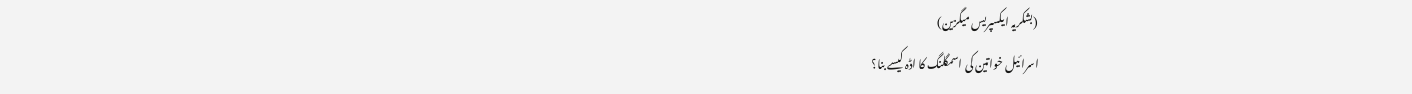(بشکریہ ایکسپریس میگزین)
اسرائیل خواتین کی اسمگلنگ کا اڈہ کیسے بنا؟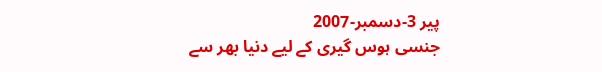پیر 3-دسمبر-2007
جنسی ہوس گیری کے لیے دنیا بھر سے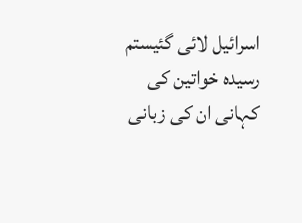اسرائیل لائی گئیستم رسیدہ خواتین کی کہانی ان کی زبانی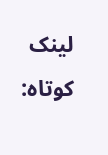لینک کوتاه: